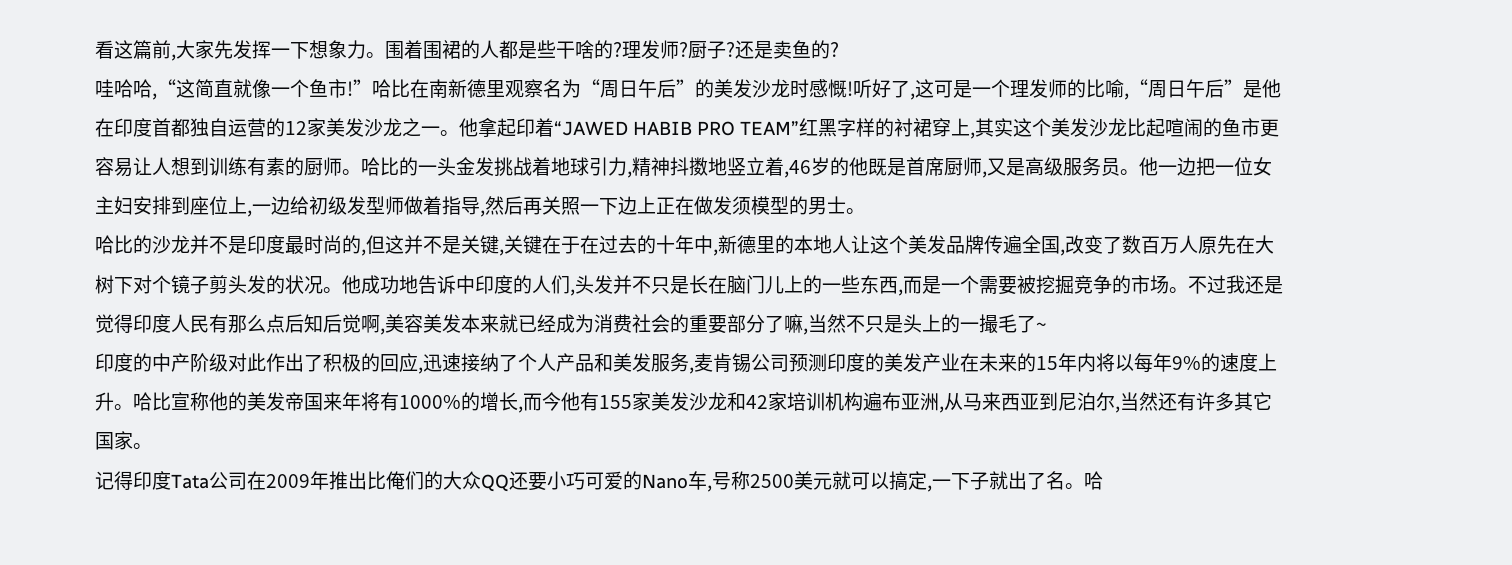看这篇前,大家先发挥一下想象力。围着围裙的人都是些干啥的?理发师?厨子?还是卖鱼的?
哇哈哈,“这简直就像一个鱼市!”哈比在南新德里观察名为“周日午后”的美发沙龙时感慨!听好了,这可是一个理发师的比喻,“周日午后”是他在印度首都独自运营的12家美发沙龙之一。他拿起印着“JAWED HABIB PRO TEAM”红黑字样的衬裙穿上,其实这个美发沙龙比起喧闹的鱼市更容易让人想到训练有素的厨师。哈比的一头金发挑战着地球引力,精神抖擞地竖立着,46岁的他既是首席厨师,又是高级服务员。他一边把一位女主妇安排到座位上,一边给初级发型师做着指导,然后再关照一下边上正在做发须模型的男士。
哈比的沙龙并不是印度最时尚的,但这并不是关键,关键在于在过去的十年中,新德里的本地人让这个美发品牌传遍全国,改变了数百万人原先在大树下对个镜子剪头发的状况。他成功地告诉中印度的人们,头发并不只是长在脑门儿上的一些东西,而是一个需要被挖掘竞争的市场。不过我还是觉得印度人民有那么点后知后觉啊,美容美发本来就已经成为消费社会的重要部分了嘛,当然不只是头上的一撮毛了~
印度的中产阶级对此作出了积极的回应,迅速接纳了个人产品和美发服务,麦肯锡公司预测印度的美发产业在未来的15年内将以每年9%的速度上升。哈比宣称他的美发帝国来年将有1000%的增长,而今他有155家美发沙龙和42家培训机构遍布亚洲,从马来西亚到尼泊尔,当然还有许多其它国家。
记得印度Tata公司在2009年推出比俺们的大众QQ还要小巧可爱的Nano车,号称2500美元就可以搞定,一下子就出了名。哈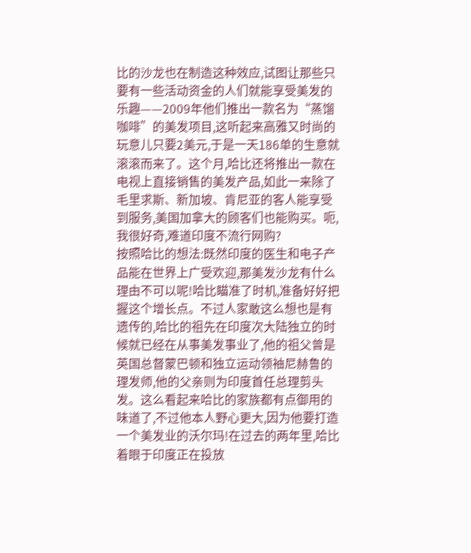比的沙龙也在制造这种效应,试图让那些只要有一些活动资金的人们就能享受美发的乐趣——2009年他们推出一款名为“蒸馏咖啡”的美发项目,这听起来高雅又时尚的玩意儿只要2美元,于是一天186单的生意就滚滚而来了。这个月,哈比还将推出一款在电视上直接销售的美发产品,如此一来除了毛里求斯、新加坡、肯尼亚的客人能享受到服务,美国加拿大的顾客们也能购买。呃,我很好奇,难道印度不流行网购?
按照哈比的想法:既然印度的医生和电子产品能在世界上广受欢迎,那美发沙龙有什么理由不可以呢!哈比瞄准了时机,准备好好把握这个增长点。不过人家敢这么想也是有遗传的,哈比的祖先在印度次大陆独立的时候就已经在从事美发事业了,他的祖父曾是英国总督蒙巴顿和独立运动领袖尼赫鲁的理发师,他的父亲则为印度首任总理剪头发。这么看起来哈比的家族都有点御用的味道了,不过他本人野心更大,因为他要打造一个美发业的沃尔玛!在过去的两年里,哈比着眼于印度正在投放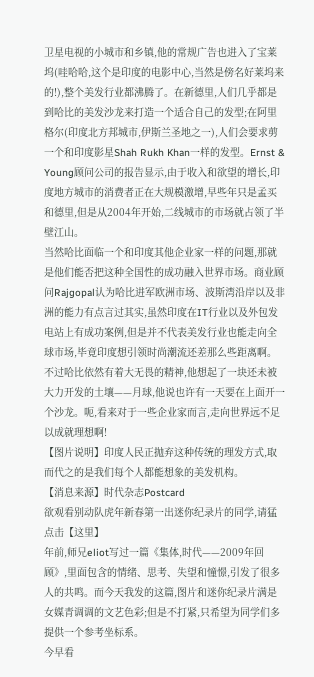卫星电视的小城市和乡镇,他的常规广告也进入了宝莱坞(哇哈哈,这个是印度的电影中心,当然是傍名好莱坞来的!),整个美发行业都沸腾了。在新德里,人们几乎都是到哈比的美发沙龙来打造一个适合自己的发型;在阿里格尔(印度北方邦城市,伊斯兰圣地之一),人们会要求剪一个和印度影星Shah Rukh Khan一样的发型。Ernst & Young顾问公司的报告显示,由于收入和欲望的增长,印度地方城市的消费者正在大规模激增,早些年只是孟买和德里,但是从2004年开始,二线城市的市场就占领了半壁江山。
当然哈比面临一个和印度其他企业家一样的问题,那就是他们能否把这种全国性的成功融入世界市场。商业顾问Rajgopal认为哈比进军欧洲市场、波斯湾沿岸以及非洲的能力有点言过其实,虽然印度在IT行业以及外包发电站上有成功案例,但是并不代表美发行业也能走向全球市场,毕竟印度想引领时尚潮流还差那么些距离啊。不过哈比依然有着大无畏的精神,他想起了一块还未被大力开发的土壤——月球,他说也许有一天要在上面开一个沙龙。呃,看来对于一些企业家而言,走向世界远不足以成就理想啊!
【图片说明】印度人民正抛弃这种传统的理发方式,取而代之的是我们每个人都能想象的美发机构。
【消息来源】时代杂志Postcard
欲观看别动队虎年新春第一出迷你纪录片的同学,请猛点击【这里】
年前,师兄eliot写过一篇《集体,时代——2009年回顾》,里面包含的情绪、思考、失望和憧憬,引发了很多人的共鸣。而今天我发的这篇,图片和迷你纪录片满是女媒青调调的文艺色彩;但是不打紧,只希望为同学们多提供一个参考坐标系。
今早看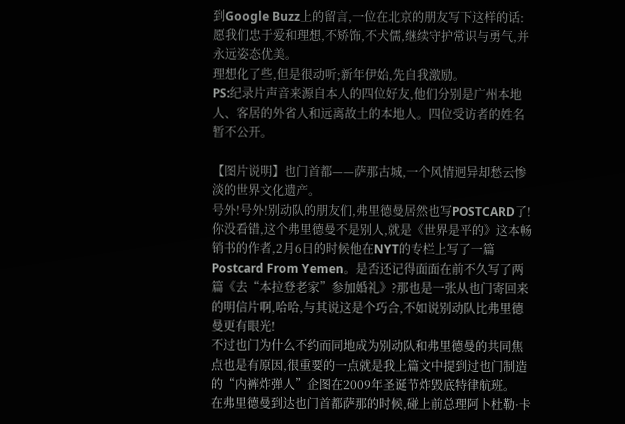到Google Buzz上的留言,一位在北京的朋友写下这样的话:
愿我们忠于爱和理想,不矫饰,不犬儒,继续守护常识与勇气,并永远姿态优美。
理想化了些,但是很动听;新年伊始,先自我激励。
PS:纪录片声音来源自本人的四位好友,他们分别是广州本地人、客居的外省人和远离故土的本地人。四位受访者的姓名暂不公开。

【图片说明】也门首都——萨那古城,一个风情迥异却愁云惨淡的世界文化遗产。
号外!号外!别动队的朋友们,弗里德曼居然也写POSTCARD了!你没看错,这个弗里德曼不是别人,就是《世界是平的》这本畅销书的作者,2月6日的时候他在NYT的专栏上写了一篇Postcard From Yemen。是否还记得面面在前不久写了两篇《去“本拉登老家”参加婚礼》?那也是一张从也门寄回来的明信片啊,哈哈,与其说这是个巧合,不如说别动队比弗里德曼更有眼光!
不过也门为什么不约而同地成为别动队和弗里德曼的共同焦点也是有原因,很重要的一点就是我上篇文中提到过也门制造的“内裤炸弹人”企图在2009年圣诞节炸毁底特律航班。
在弗里德曼到达也门首都萨那的时候,碰上前总理阿卜杜勒·卡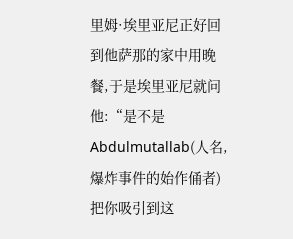里姆·埃里亚尼正好回到他萨那的家中用晚餐,于是埃里亚尼就问他:“是不是Abdulmutallab(人名,爆炸事件的始作俑者)把你吸引到这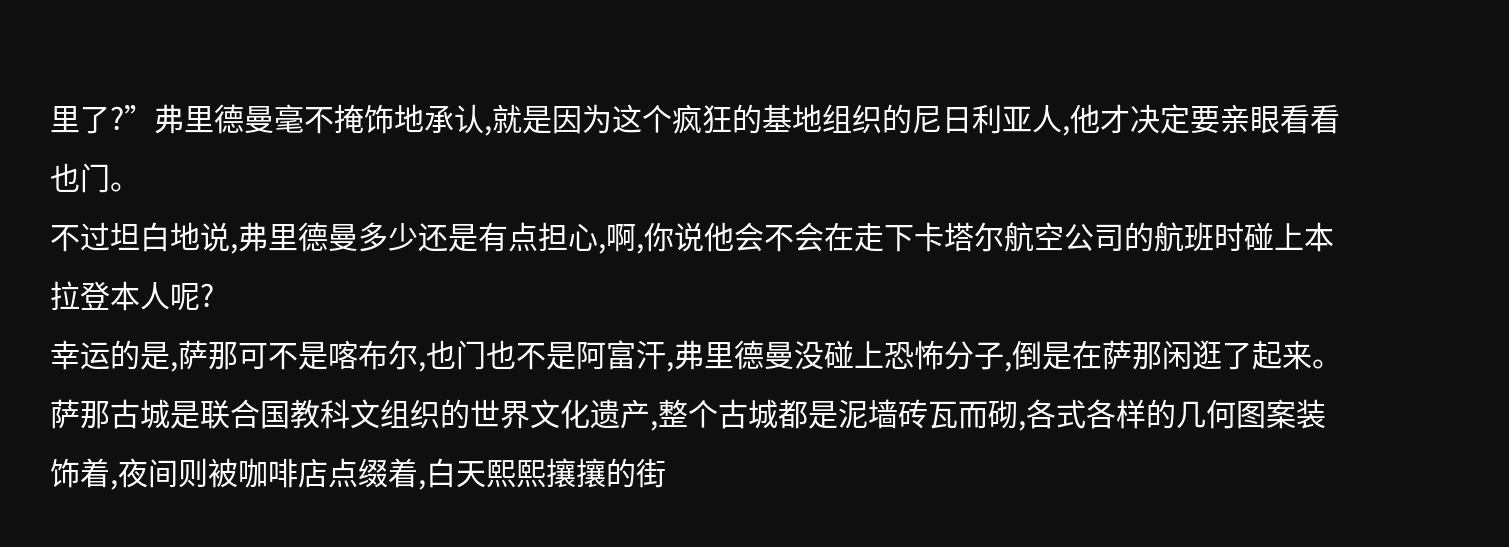里了?”弗里德曼毫不掩饰地承认,就是因为这个疯狂的基地组织的尼日利亚人,他才决定要亲眼看看也门。
不过坦白地说,弗里德曼多少还是有点担心,啊,你说他会不会在走下卡塔尔航空公司的航班时碰上本拉登本人呢?
幸运的是,萨那可不是喀布尔,也门也不是阿富汗,弗里德曼没碰上恐怖分子,倒是在萨那闲逛了起来。萨那古城是联合国教科文组织的世界文化遗产,整个古城都是泥墙砖瓦而砌,各式各样的几何图案装饰着,夜间则被咖啡店点缀着,白天熙熙攘攘的街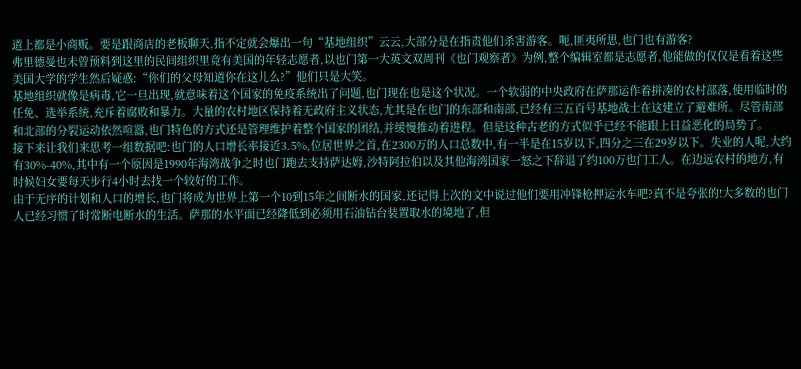道上都是小商贩。要是跟商店的老板聊天,指不定就会爆出一句“基地组织”云云,大部分是在指责他们杀害游客。呃,匪夷所思,也门也有游客?
弗里德曼也未曾预料到这里的民间组织里竟有美国的年轻志愿者,以也门第一大英文双周刊《也门观察者》为例,整个编辑室都是志愿者,他能做的仅仅是看着这些美国大学的学生然后疑惑:“你们的父母知道你在这儿么?”他们只是大笑。
基地组织就像是病毒,它一旦出现,就意味着这个国家的免疫系统出了问题,也门现在也是这个状况。一个软弱的中央政府在萨那运作着拼凑的农村部落,使用临时的任免、选举系统,充斥着腐败和暴力。大量的农村地区保持着无政府主义状态,尤其是在也门的东部和南部,已经有三五百号基地战士在这建立了避难所。尽管南部和北部的分裂运动依然喧嚣,也门特色的方式还是管理维护着整个国家的团结,并缓慢推动着进程。但是这种古老的方式似乎已经不能跟上日益恶化的局势了。
接下来让我们来思考一组数据吧:也门的人口增长率接近3.5%,位居世界之首,在2300万的人口总数中,有一半是在15岁以下,四分之三在29岁以下。失业的人呢,大约有30%-40%,其中有一个原因是1990年海湾战争之时也门跑去支持萨达姆,沙特阿拉伯以及其他海湾国家一怒之下辞退了约100万也门工人。在边远农村的地方,有时候妇女要每天步行4小时去找一个较好的工作。
由于无序的计划和人口的增长,也门将成为世界上第一个10到15年之间断水的国家,还记得上次的文中说过他们要用冲锋枪押运水车吧?真不是夸张的!大多数的也门人已经习惯了时常断电断水的生活。萨那的水平面已经降低到必须用石油钻台装置取水的境地了,但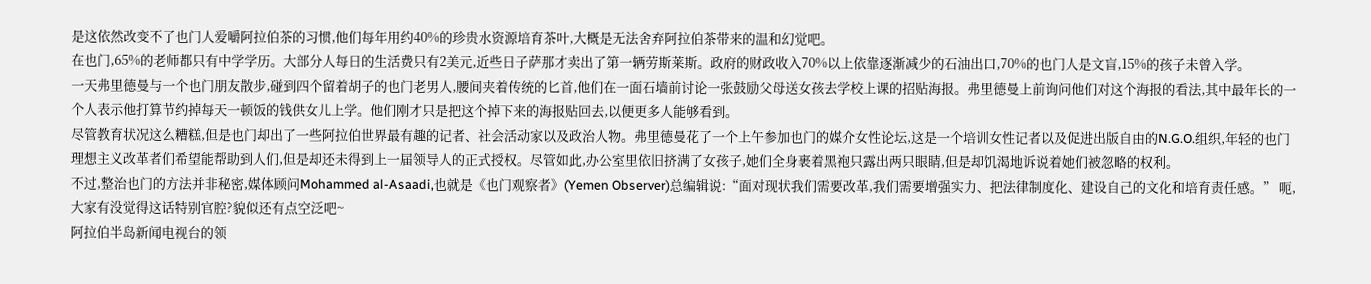是这依然改变不了也门人爱嚼阿拉伯茶的习惯,他们每年用约40%的珍贵水资源培育茶叶,大概是无法舍弃阿拉伯茶带来的温和幻觉吧。
在也门,65%的老师都只有中学学历。大部分人每日的生活费只有2美元,近些日子萨那才卖出了第一辆劳斯莱斯。政府的财政收入70%以上依靠逐渐减少的石油出口,70%的也门人是文盲,15%的孩子未曾入学。
一天弗里德曼与一个也门朋友散步,碰到四个留着胡子的也门老男人,腰间夹着传统的匕首,他们在一面石墙前讨论一张鼓励父母送女孩去学校上课的招贴海报。弗里德曼上前询问他们对这个海报的看法,其中最年长的一个人表示他打算节约掉每天一顿饭的钱供女儿上学。他们刚才只是把这个掉下来的海报贴回去,以便更多人能够看到。
尽管教育状况这么糟糕,但是也门却出了一些阿拉伯世界最有趣的记者、社会活动家以及政治人物。弗里德曼花了一个上午参加也门的媒介女性论坛,这是一个培训女性记者以及促进出版自由的N.G.O.组织,年轻的也门理想主义改革者们希望能帮助到人们,但是却还未得到上一届领导人的正式授权。尽管如此,办公室里依旧挤满了女孩子,她们全身裹着黑袍只露出两只眼睛,但是却饥渴地诉说着她们被忽略的权利。
不过,整治也门的方法并非秘密,媒体顾问Mohammed al-Asaadi,也就是《也门观察者》(Yemen Observer)总编辑说:“面对现状我们需要改革,我们需要增强实力、把法律制度化、建设自己的文化和培育责任感。” 呃,大家有没觉得这话特别官腔?貌似还有点空泛吧~
阿拉伯半岛新闻电视台的领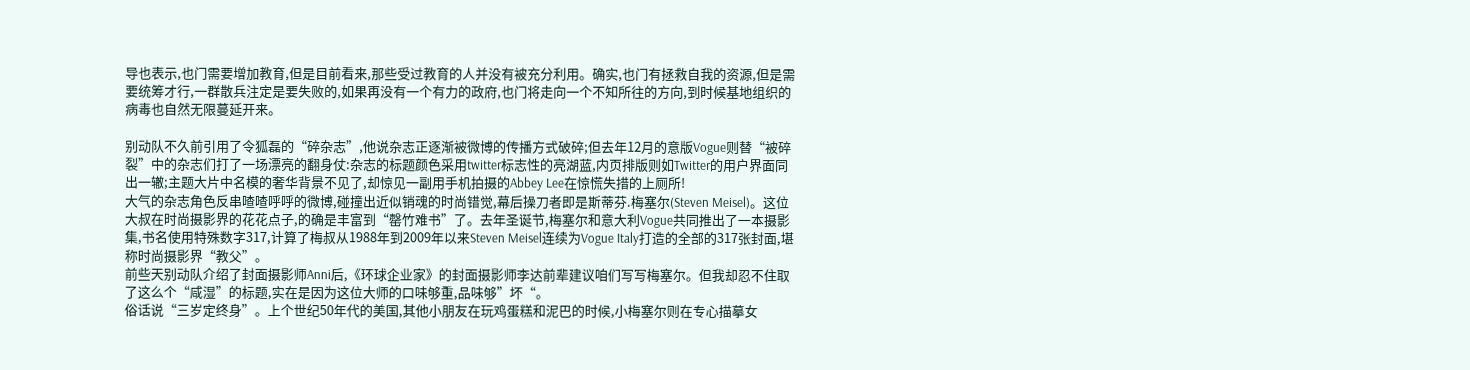导也表示,也门需要增加教育,但是目前看来,那些受过教育的人并没有被充分利用。确实,也门有拯救自我的资源,但是需要统筹才行,一群散兵注定是要失败的,如果再没有一个有力的政府,也门将走向一个不知所往的方向,到时候基地组织的病毒也自然无限蔓延开来。

别动队不久前引用了令狐磊的“碎杂志”,他说杂志正逐渐被微博的传播方式破碎;但去年12月的意版Vogue则替“被碎裂”中的杂志们打了一场漂亮的翻身仗:杂志的标题颜色采用twitter标志性的亮湖蓝,内页排版则如Twitter的用户界面同出一辙;主题大片中名模的奢华背景不见了,却惊见一副用手机拍摄的Abbey Lee在惊慌失措的上厕所!
大气的杂志角色反串喳喳呼呼的微博,碰撞出近似销魂的时尚错觉,幕后操刀者即是斯蒂芬.梅塞尔(Steven Meisel)。这位大叔在时尚摄影界的花花点子,的确是丰富到“罄竹难书”了。去年圣诞节,梅塞尔和意大利Vogue共同推出了一本摄影集,书名使用特殊数字317,计算了梅叔从1988年到2009年以来Steven Meisel连续为Vogue Italy打造的全部的317张封面,堪称时尚摄影界“教父”。
前些天别动队介绍了封面摄影师Anni后,《环球企业家》的封面摄影师李达前辈建议咱们写写梅塞尔。但我却忍不住取了这么个“咸湿”的标题,实在是因为这位大师的口味够重,品味够”坏“。
俗话说“三岁定终身”。上个世纪50年代的美国,其他小朋友在玩鸡蛋糕和泥巴的时候,小梅塞尔则在专心描摹女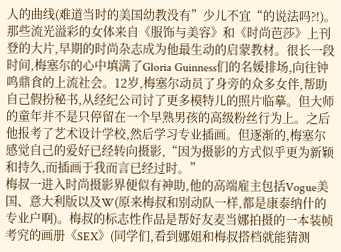人的曲线(难道当时的美国幼教没有”少儿不宜“的说法吗?!)。那些流光溢彩的女体来自《服饰与美容》和《时尚芭莎》上刊登的大片,早期的时尚杂志成为他最生动的启蒙教材。很长一段时间,梅塞尔的心中填满了Gloria Guinness们的名媛排场,向往钟鸣鼎食的上流社会。12岁,梅塞尔动员了身旁的众多女伴,帮助自己假扮秘书,从经纪公司讨了更多模特儿的照片临摹。但大师的童年并不是只停留在一个早熟男孩的高级粉丝行为上。之后他报考了艺术设计学校,然后学习专业插画。但逐渐的,梅塞尔感觉自己的爱好已经转向摄影,“因为摄影的方式似乎更为新颖和持久,而插画于我而言已经过时。”
梅叔一进入时尚摄影界便似有神助,他的高端雇主包括Vogue美国、意大利版以及W(原来梅叔和别动队一样,都是康泰纳什的专业户啊)。梅叔的标志性作品是帮好友麦当娜拍摄的一本装帧考究的画册《SEX》(同学们,看到娜姐和梅叔搭档就能猜测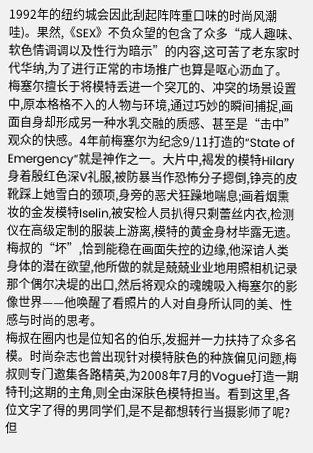1992年的纽约城会因此刮起阵阵重口味的时尚风潮哇)。果然,《SEX》不负众望的包含了众多“成人趣味、软色情调调以及性行为暗示”的内容,这可苦了老东家时代华纳,为了进行正常的市场推广也算是呕心沥血了。
梅塞尔擅长于将模特丢进一个突兀的、冲突的场景设置中,原本格格不入的人物与环境,通过巧妙的瞬间捕捉,画面自身却形成另一种水乳交融的质感、甚至是“击中”观众的快感。4年前梅塞尔为纪念9/11打造的“State of Emergency”就是神作之一。大片中,褐发的模特Hilary身着殷红色深V礼服,被防暴当作恐怖分子摁倒,铮亮的皮靴踩上她雪白的颈项,身旁的恶犬狂躁地喘息;画着烟熏妆的金发模特Iselin,被安检人员扒得只剩蕾丝内衣,检测仪在高级定制的服装上游离,模特的黄金身材毕露无遗。梅叔的“坏”,恰到能稳在画面失控的边缘,他深谙人类身体的潜在欲望,他所做的就是兢兢业业地用照相机记录那个偶尔决堤的出口,然后将观众的魂魄吸入梅塞尔的影像世界——他唤醒了看照片的人对自身所认同的美、性感与时尚的思考。
梅叔在圈内也是位知名的伯乐,发掘并一力扶持了众多名模。时尚杂志也曾出现针对模特肤色的种族偏见问题,梅叔则专门邀集各路精英,为2008年7月的Vogue打造一期特刊;这期的主角,则全由深肤色模特担当。看到这里,各位文字了得的男同学们,是不是都想转行当摄影师了呢?但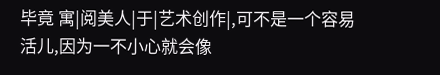毕竟 寓|阅美人|于|艺术创作|,可不是一个容易活儿,因为一不小心就会像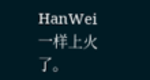HanWei一样上火了。